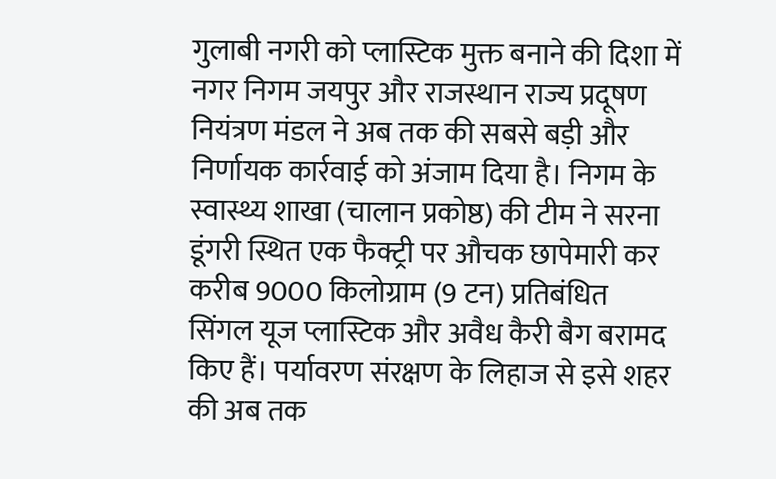गुलाबी नगरी को प्लास्टिक मुक्त बनाने की दिशा में नगर निगम जयपुर और राजस्थान राज्य प्रदूषण नियंत्रण मंडल ने अब तक की सबसे बड़ी और निर्णायक कार्रवाई को अंजाम दिया है। निगम के स्वास्थ्य शाखा (चालान प्रकोष्ठ) की टीम ने सरना डूंगरी स्थित एक फैक्ट्री पर औचक छापेमारी कर करीब 9000 किलोग्राम (9 टन) प्रतिबंधित सिंगल यूज प्लास्टिक और अवैध कैरी बैग बरामद किए हैं। पर्यावरण संरक्षण के लिहाज से इसे शहर की अब तक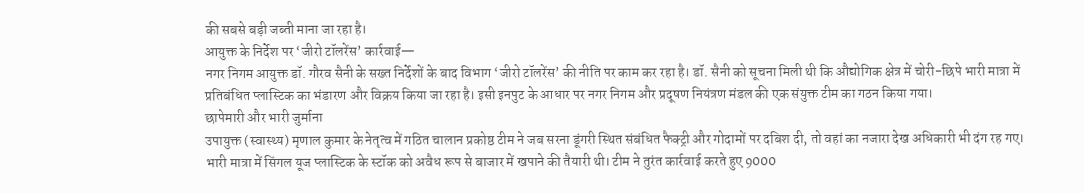की सबसे बड़ी जब्ती माना जा रहा है।
आयुक्त के निर्देश पर ‘जीरो टॉलरेंस’ कार्रवाई—
नगर निगम आयुक्त डॉ. गौरव सैनी के सख्त निर्देशों के बाद विभाग ‘जीरो टॉलरेंस’ की नीति पर काम कर रहा है। डॉ. सैनी को सूचना मिली थी कि औद्योगिक क्षेत्र में चोरी-छिपे भारी मात्रा में प्रतिबंधित प्लास्टिक का भंडारण और विक्रय किया जा रहा है। इसी इनपुट के आधार पर नगर निगम और प्रदूषण नियंत्रण मंडल की एक संयुक्त टीम का गठन किया गया।
छापेमारी और भारी जुर्माना
उपायुक्त (स्वास्थ्य) मृणाल कुमार के नेतृत्व में गठित चालान प्रकोष्ठ टीम ने जब सरना डूंगरी स्थित संबंधित फैक्ट्री और गोदामों पर दबिश दी, तो वहां का नजारा देख अधिकारी भी दंग रह गए। भारी मात्रा में सिंगल यूज प्लास्टिक के स्टॉक को अवैध रूप से बाजार में खपाने की तैयारी थी। टीम ने तुरंत कार्रवाई करते हुए 9000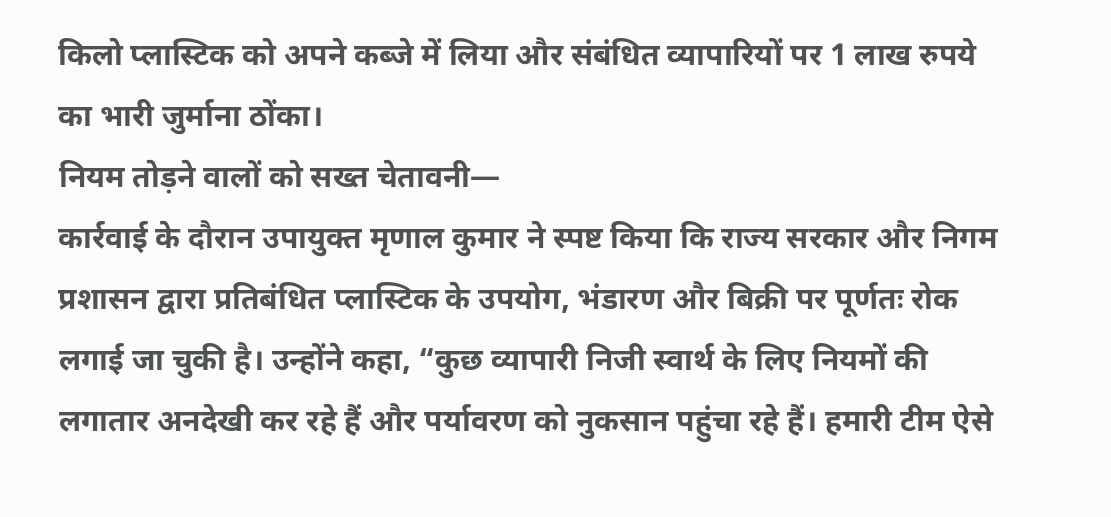किलो प्लास्टिक को अपने कब्जे में लिया और संबंधित व्यापारियों पर 1 लाख रुपये का भारी जुर्माना ठोंका।
नियम तोड़ने वालों को सख्त चेतावनी—
कार्रवाई के दौरान उपायुक्त मृणाल कुमार ने स्पष्ट किया कि राज्य सरकार और निगम प्रशासन द्वारा प्रतिबंधित प्लास्टिक के उपयोग, भंडारण और बिक्री पर पूर्णतः रोक लगाई जा चुकी है। उन्होंने कहा, “कुछ व्यापारी निजी स्वार्थ के लिए नियमों की लगातार अनदेखी कर रहे हैं और पर्यावरण को नुकसान पहुंचा रहे हैं। हमारी टीम ऐसे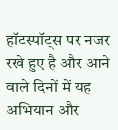हॉटस्पॉट्स पर नजर रखे हुए है और आने वाले दिनों में यह अभियान और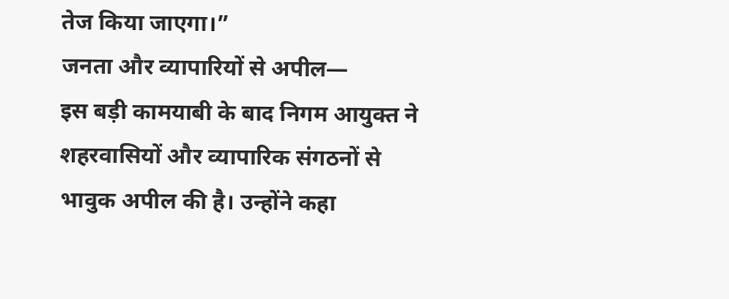तेज किया जाएगा।”
जनता और व्यापारियों से अपील—
इस बड़ी कामयाबी के बाद निगम आयुक्त ने शहरवासियों और व्यापारिक संगठनों से भावुक अपील की है। उन्होंने कहा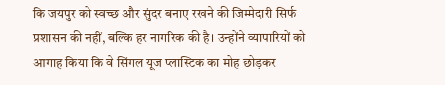कि जयपुर को स्वच्छ और सुंदर बनाए रखने की जिम्मेदारी सिर्फ प्रशासन की नहीं, बल्कि हर नागरिक की है। उन्होंने व्यापारियों को आगाह किया कि वे सिंगल यूज प्लास्टिक का मोह छोड़कर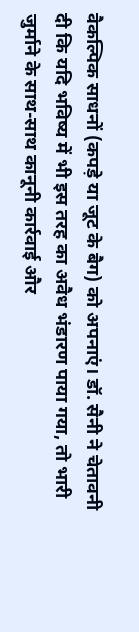वैकल्पिक साधनों (कपड़े या जूट के बैग) को अपनाएं। डॉ. सैनी ने चेतावनी दी कि यदि भविष्य में भी इस तरह का अवैध भंडारण पाया गया, तो भारी जुर्माने के साथ-साथ कानूनी कार्रवाई और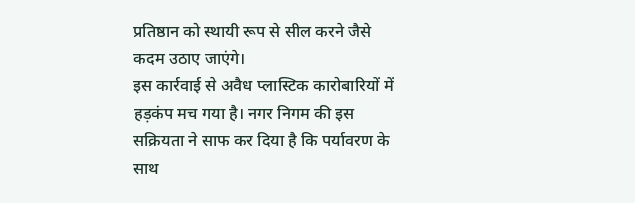प्रतिष्ठान को स्थायी रूप से सील करने जैसे कदम उठाए जाएंगे।
इस कार्रवाई से अवैध प्लास्टिक कारोबारियों में हड़कंप मच गया है। नगर निगम की इस सक्रियता ने साफ कर दिया है कि पर्यावरण के साथ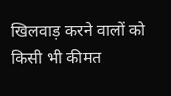खिलवाड़ करने वालों को किसी भी कीमत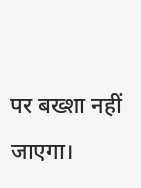पर बख्शा नहीं जाएगा।